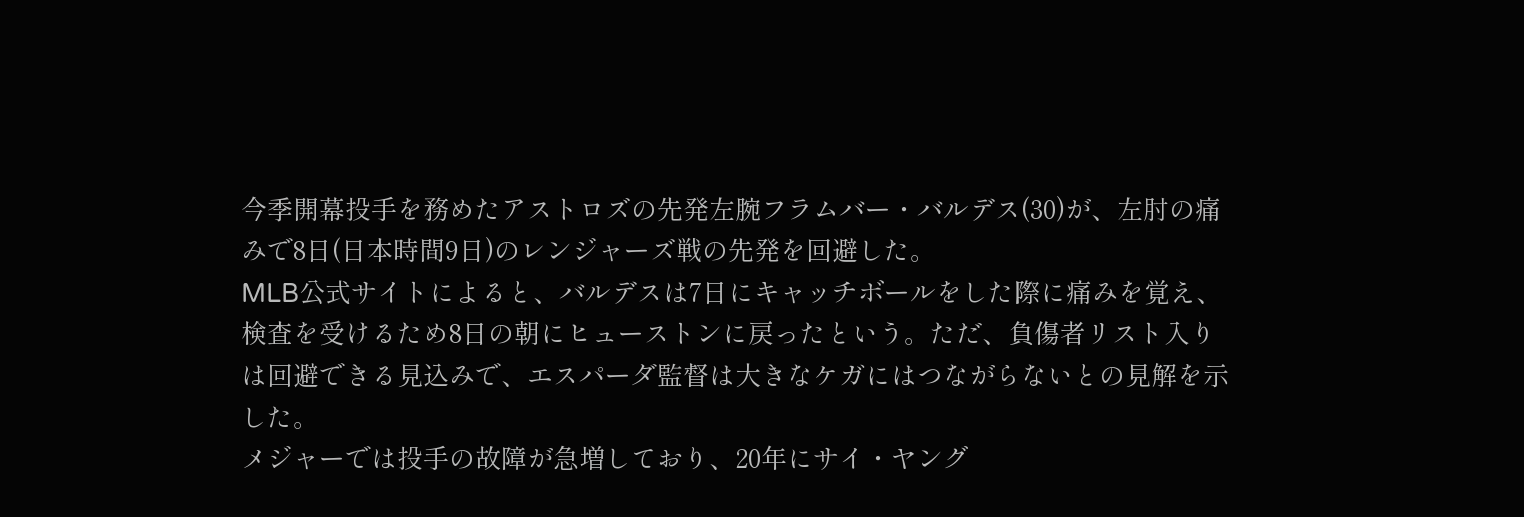今季開幕投手を務めたアストロズの先発左腕フラムバー・バルデス(30)が、左肘の痛みで8日(日本時間9日)のレンジャーズ戦の先発を回避した。
MLB公式サイトによると、バルデスは7日にキャッチボールをした際に痛みを覚え、検査を受けるため8日の朝にヒューストンに戻ったという。ただ、負傷者リスト入りは回避できる見込みで、エスパーダ監督は大きなケガにはつながらないとの見解を示した。
メジャーでは投手の故障が急増しており、20年にサイ・ヤング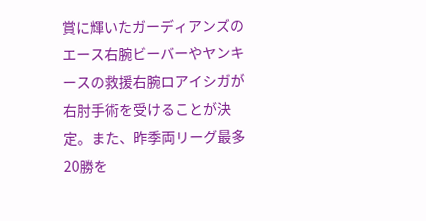賞に輝いたガーディアンズのエース右腕ビーバーやヤンキースの救援右腕ロアイシガが右肘手術を受けることが決定。また、昨季両リーグ最多20勝を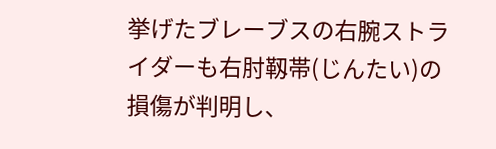挙げたブレーブスの右腕ストライダーも右肘靱帯(じんたい)の損傷が判明し、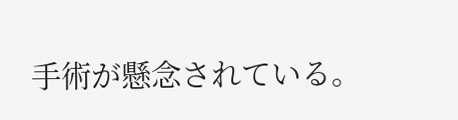手術が懸念されている。